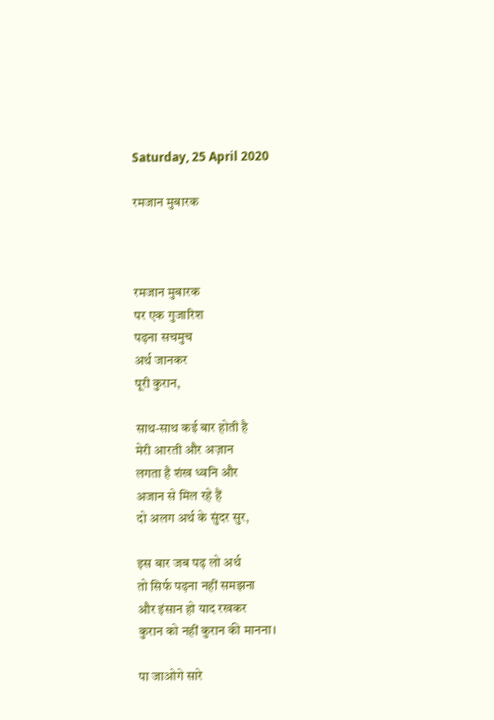Saturday, 25 April 2020

रमजान मुबारक



रमजान मुबारक
पर एक गुजारिश
पढ़ना सचमुच
अर्थ जानकर
पूरी कुरान,

साथ-साथ कई बार होती है
मेरी आरती और अज़ान
लगता है शंख ध्वनि और
अजान से मिल रहे हैं
दो अलग अर्थ के सुंदर सुर,

इस बार जब पढ़ लो अर्थ
तो सिर्फ पढ़ना नहीं समझना
और इंसान हो याद रखकर
कुरान को नहीं कुरान की मानना।

पा जाओगे सारे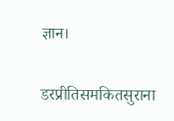ज्ञान।

डरप्रीतिसमकितसुराना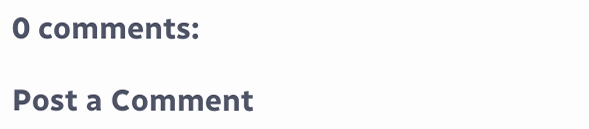0 comments:

Post a Comment